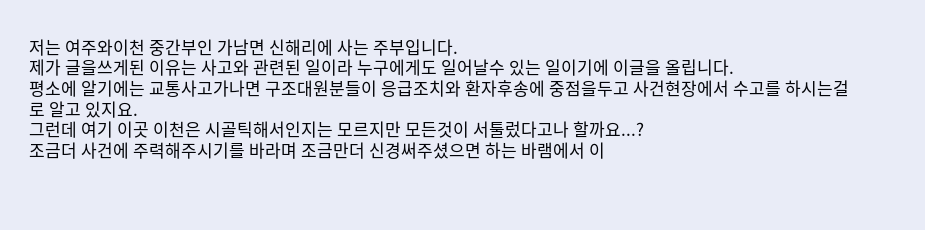저는 여주와이천 중간부인 가남면 신해리에 사는 주부입니다.
제가 글을쓰게된 이유는 사고와 관련된 일이라 누구에게도 일어날수 있는 일이기에 이글을 올립니다.
평소에 알기에는 교통사고가나면 구조대원분들이 응급조치와 환자후송에 중점을두고 사건현장에서 수고를 하시는걸로 알고 있지요.
그런데 여기 이곳 이천은 시골틱해서인지는 모르지만 모든것이 서툴렀다고나 할까요...?
조금더 사건에 주력해주시기를 바라며 조금만더 신경써주셨으면 하는 바램에서 이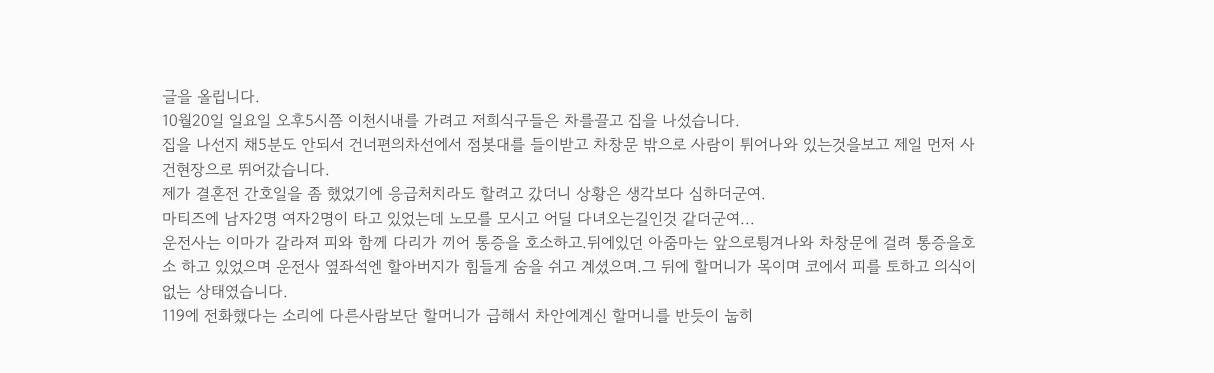글을 올립니다.
10월20일 일요일 오후5시쯤 이천시내를 가려고 저희식구들은 차를끌고 집을 나섰습니다.
집을 나선지 채5분도 안되서 건너편의차선에서 점봇대를 들이받고 차창문 밖으로 사람이 튀어나와 있는것을보고 제일 먼저 사건현장으로 뛰어갔습니다.
제가 결혼전 간호일을 좀 했었기에 응급처치라도 할려고 갔더니 상황은 생각보다 심하더군여.
마티즈에 남자2명 여자2명이 타고 있었는데 노모를 모시고 어딜 다녀오는길인것 같더군여...
운전사는 이마가 갈라져 피와 함께 다리가 끼어 통증을 호소하고.뒤에있던 아줌마는 앞으로튕겨나와 차창문에 걸려 통증을호소 하고 있었으며 운전사 옆좌석엔 할아버지가 힘들게 숨을 쉬고 계셨으며.그 뒤에 할머니가 목이며 코에서 피를 토하고 의식이 없는 상태였습니다.
119에 전화했다는 소리에 다른사람보단 할머니가 급해서 차안에계신 할머니를 반듯이 눕히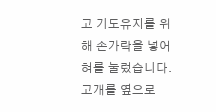고 기도유지를 위해 손가락을 넣어 혀를 눌렀습니다.
고개를 옆으로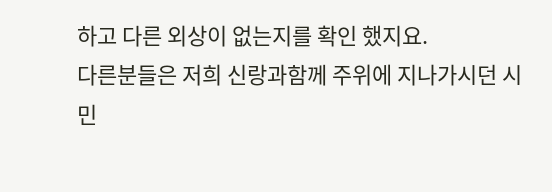하고 다른 외상이 없는지를 확인 했지요.
다른분들은 저희 신랑과함께 주위에 지나가시던 시민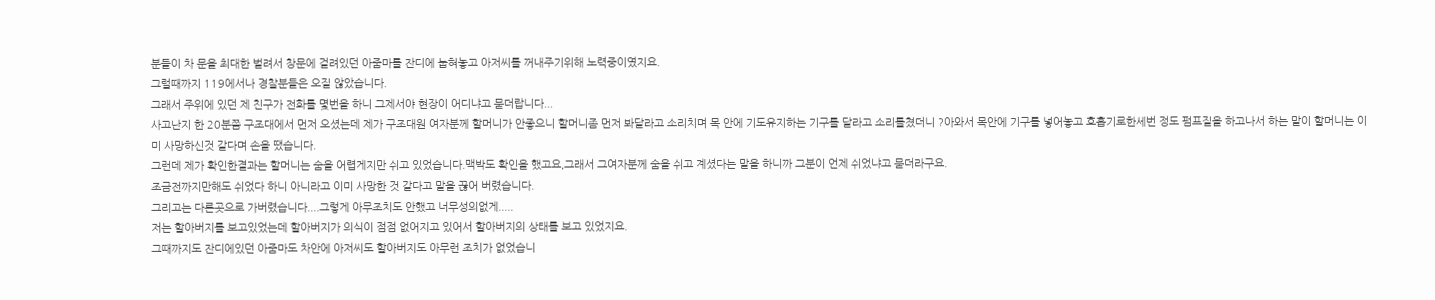분들이 차 문을 최대한 벌려서 창문에 걸려있던 아줌마를 잔디에 눕혀놓고 아저씨를 꺼내주기위해 노력중이였지요.
그럴때까지 119에서나 경찰분들은 오질 않았습니다.
그래서 주위에 있던 제 친구가 전화를 몇번을 하니 그제서야 현장이 어디냐고 묻더랍니다...
사고난지 한 20분쯤 구조대에서 먼저 오셨는데 제가 구조대원 여자분께 할머니가 안좋으니 할머니좀 먼저 봐달라고 소리치며 목 안에 기도유지하는 기구를 달라고 소리를쳤더니 ?아와서 목안에 기구를 넣어놓고 호흡기로한세번 정도 펌프질을 하고나서 하는 말이 할머니는 이미 사망하신것 같다며 손을 땠습니다.
그런데 제가 확인한결과는 할머니는 숨을 어렵게지만 쉬고 있었습니다.맥박도 확인을 했고요,그래서 그여자분께 숨을 쉬고 계셨다는 말을 하니까 그분이 언제 쉬었냐고 묻더라구요.
조금전까지만해도 쉬었다 하니 아니라고 이미 사망한 것 같다고 말을 끊어 버렸습니다.
그리고는 다른곳으로 가버렸습니다....그렇게 아무조치도 안했고 너무성의없게.....
저는 할아버지를 보고있었는데 할아버지가 의식이 점점 없어지고 있어서 할아버지의 상태를 보고 있었지요.
그때까지도 잔디에있던 아줌마도 차안에 아저씨도 할아버지도 아무런 조치가 없었습니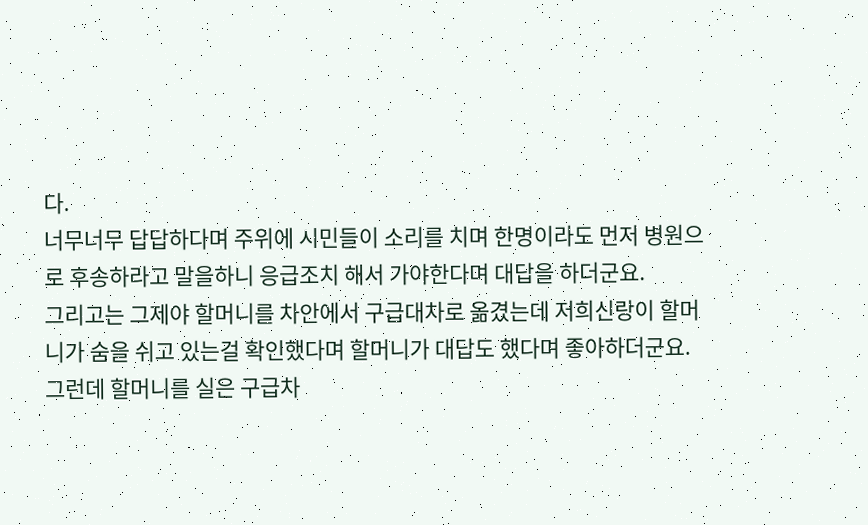다.
너무너무 답답하다며 주위에 시민들이 소리를 치며 한명이라도 먼저 병원으로 후송하라고 말을하니 응급조치 해서 가야한다며 대답을 하더군요.
그리고는 그제야 할머니를 차안에서 구급대차로 옮겼는데 저희신랑이 할머니가 숨을 쉬고 있는걸 확인했다며 할머니가 대답도 했다며 좋아하더군요.그런데 할머니를 실은 구급차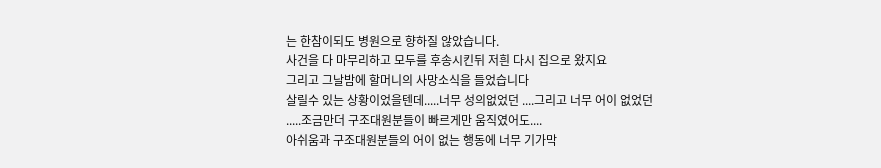는 한참이되도 병원으로 향하질 않았습니다.
사건을 다 마무리하고 모두를 후송시킨뒤 저흰 다시 집으로 왔지요
그리고 그날밤에 할머니의 사망소식을 들었습니다
살릴수 있는 상황이었을텐데.....너무 성의없었던 ....그리고 너무 어이 없었던 .....조금만더 구조대원분들이 빠르게만 움직였어도....
아쉬움과 구조대원분들의 어이 없는 행동에 너무 기가막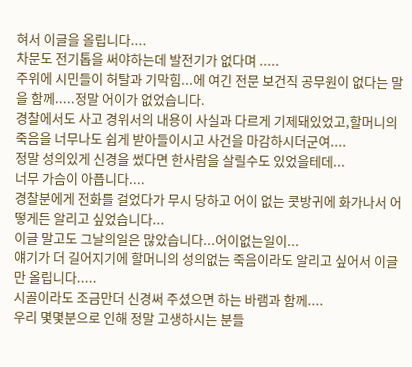혀서 이글을 올립니다....
차문도 전기톱을 써야하는데 발전기가 없다며 .....
주위에 시민들이 허탈과 기막힘...에 여긴 전문 보건직 공무원이 없다는 말을 함께.....정말 어이가 없었습니다.
경찰에서도 사고 경위서의 내용이 사실과 다르게 기제돼있었고,할머니의 죽음을 너무나도 쉽게 받아들이시고 사건을 마감하시더군여....
정말 성의있게 신경을 썼다면 한사람을 살릴수도 있었을테데...
너무 가슴이 아픕니다....
경찰분에게 전화를 걸었다가 무시 당하고 어이 없는 콧방귀에 화가나서 어떻게든 알리고 싶었습니다...
이글 말고도 그날의일은 많았습니다...어이없는일이...
얘기가 더 길어지기에 할머니의 성의없는 죽음이라도 알리고 싶어서 이글만 올립니다.....
시골이라도 조금만더 신경써 주셨으면 하는 바램과 함께....
우리 몇몇분으로 인해 정말 고생하시는 분들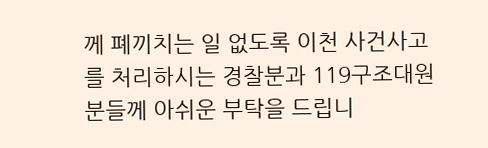께 폐끼치는 일 없도록 이천 사건사고를 처리하시는 경찰분과 119구조대원분들께 아쉬운 부탁을 드립니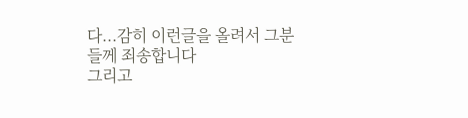다...감히 이런글을 올려서 그분들께 죄송합니다
그리고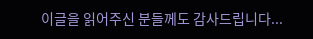이글을 읽어주신 분들께도 감사드립니다...